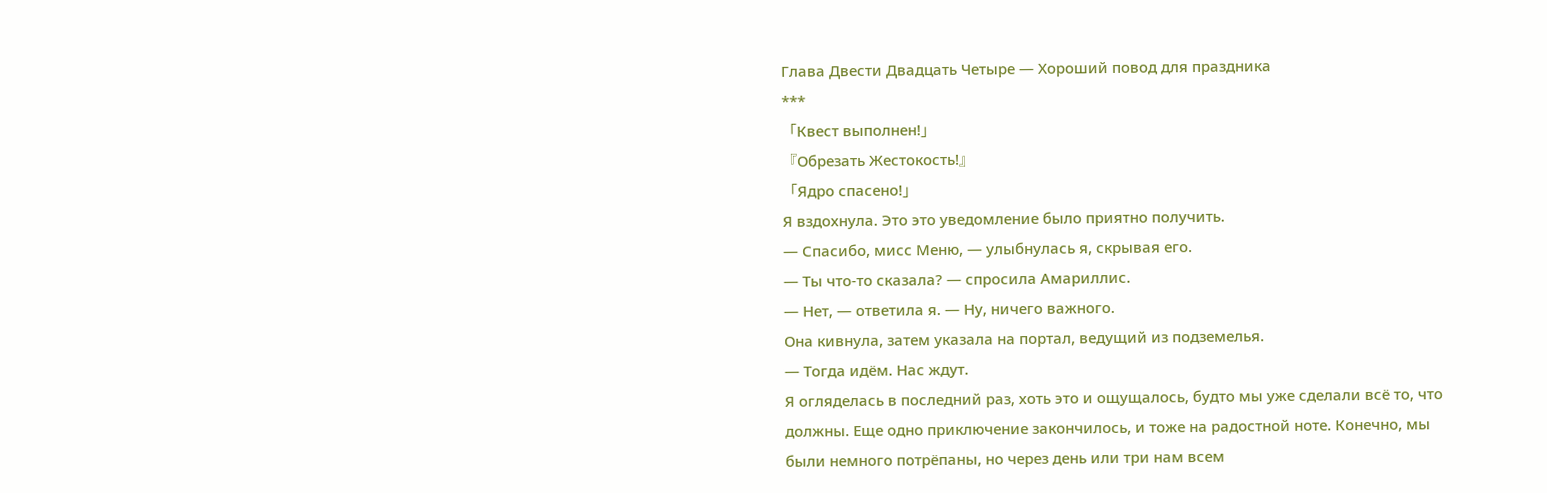Глава Двести Двадцать Четыре — Хороший повод для праздника
***
「Квест выполнен!」
『Обрезать Жестокость!』
「Ядро спасено!」
Я вздохнула. Это это уведомление было приятно получить.
— Спасибо, мисс Меню, — улыбнулась я, скрывая его.
— Ты что-то сказала? — спросила Амариллис.
— Нет, — ответила я. — Ну, ничего важного.
Она кивнула, затем указала на портал, ведущий из подземелья.
— Тогда идём. Нас ждут.
Я огляделась в последний раз, хоть это и ощущалось, будто мы уже сделали всё то, что должны. Еще одно приключение закончилось, и тоже на радостной ноте. Конечно, мы были немного потрёпаны, но через день или три нам всем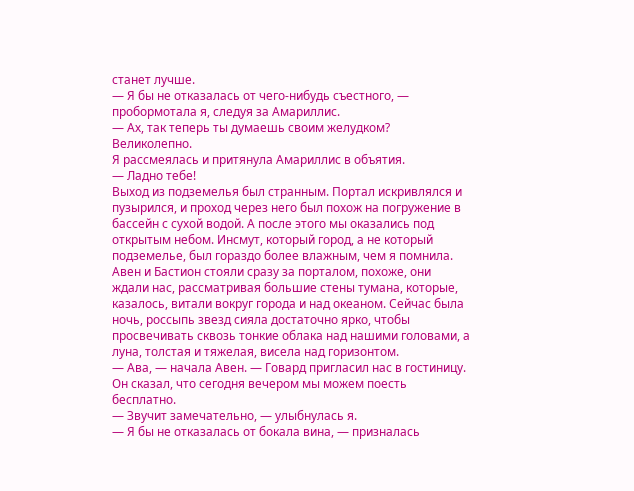станет лучше.
— Я бы не отказалась от чего-нибудь съестного, — пробормотала я, следуя за Амариллис.
— Ах, так теперь ты думаешь своим желудком? Великолепно.
Я рассмеялась и притянула Амариллис в объятия.
— Ладно тебе!
Выход из подземелья был странным. Портал искривлялся и пузырился, и проход через него был похож на погружение в бассейн с сухой водой. А после этого мы оказались под открытым небом. Инсмут, который город, а не который подземелье, был гораздо более влажным, чем я помнила.
Авен и Бастион стояли сразу за порталом, похоже, они ждали нас, рассматривая большие стены тумана, которые, казалось, витали вокруг города и над океаном. Сейчас была ночь, россыпь звезд сияла достаточно ярко, чтобы просвечивать сквозь тонкие облака над нашими головами, а луна, толстая и тяжелая, висела над горизонтом.
— Ава, — начала Авен. — Говард пригласил нас в гостиницу. Он сказал, что сегодня вечером мы можем поесть бесплатно.
— Звучит замечательно, — улыбнулась я.
— Я бы не отказалась от бокала вина, — призналась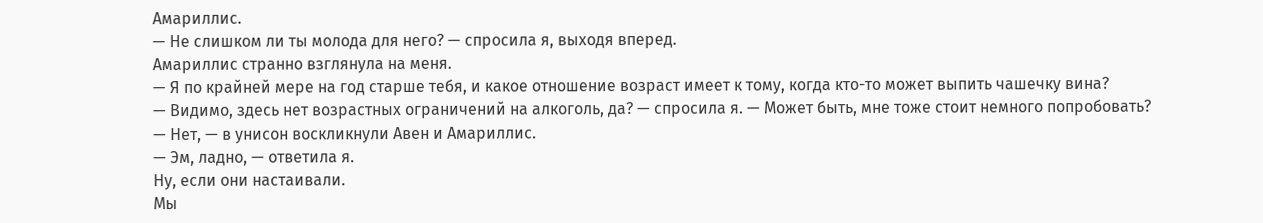Амариллис.
— Не слишком ли ты молода для него? — спросила я, выходя вперед.
Амариллис странно взглянула на меня.
— Я по крайней мере на год старше тебя, и какое отношение возраст имеет к тому, когда кто-то может выпить чашечку вина?
— Видимо, здесь нет возрастных ограничений на алкоголь, да? — спросила я. — Может быть, мне тоже стоит немного попробовать?
— Нет, — в унисон воскликнули Авен и Амариллис.
— Эм, ладно, — ответила я.
Ну, если они настаивали.
Мы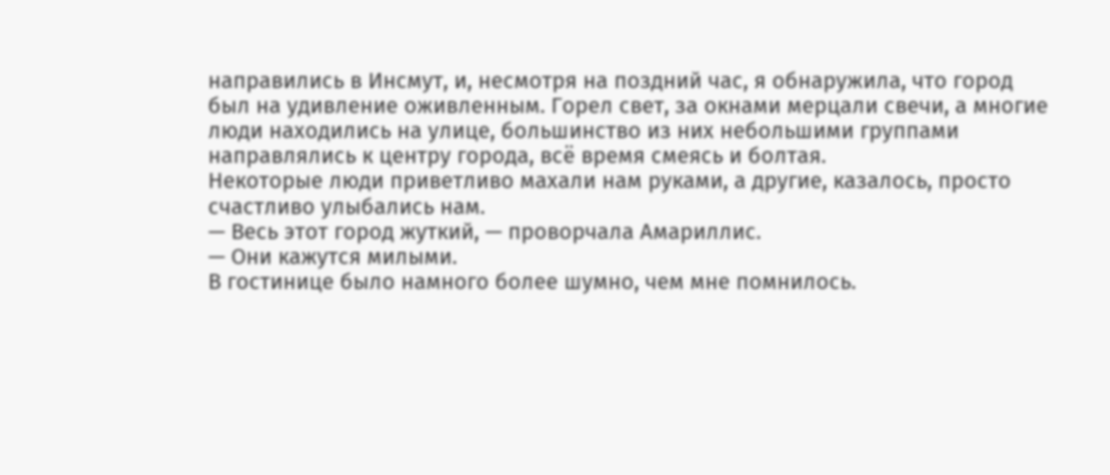направились в Инсмут, и, несмотря на поздний час, я обнаружила, что город был на удивление оживленным. Горел свет, за окнами мерцали свечи, а многие люди находились на улице, большинство из них небольшими группами направлялись к центру города, всё время смеясь и болтая.
Некоторые люди приветливо махали нам руками, а другие, казалось, просто счастливо улыбались нам.
— Весь этот город жуткий, — проворчала Амариллис.
— Они кажутся милыми.
В гостинице было намного более шумно, чем мне помнилось.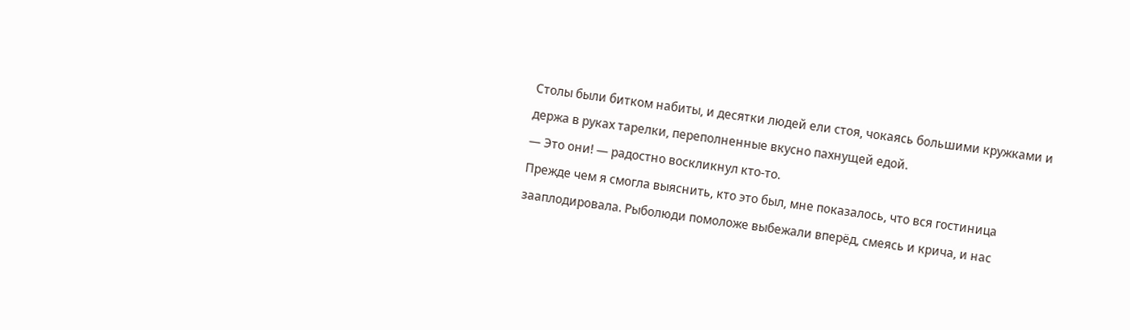Столы были битком набиты, и десятки людей ели стоя, чокаясь большими кружками и держа в руках тарелки, переполненные вкусно пахнущей едой.
— Это они! — радостно воскликнул кто-то.
Прежде чем я смогла выяснить, кто это был, мне показалось, что вся гостиница зааплодировала. Рыболюди помоложе выбежали вперёд, смеясь и крича, и нас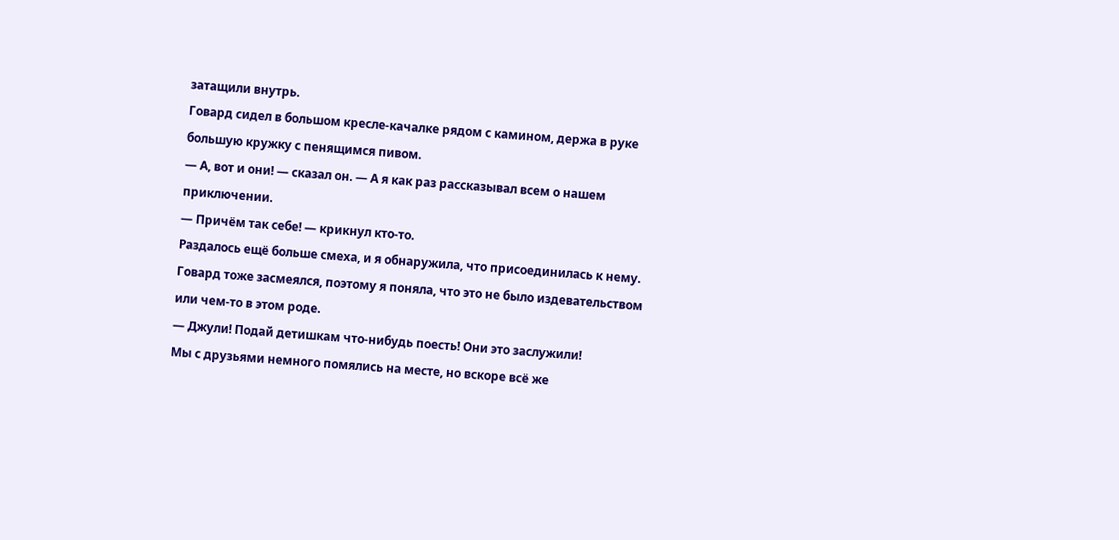затащили внутрь.
Говард сидел в большом кресле-качалке рядом с камином, держа в руке большую кружку с пенящимся пивом.
— А, вот и они! — сказал он. — А я как раз рассказывал всем о нашем приключении.
— Причём так себе! — крикнул кто-то.
Раздалось ещё больше смеха, и я обнаружила, что присоединилась к нему. Говард тоже засмеялся, поэтому я поняла, что это не было издевательством или чем-то в этом роде.
— Джули! Подай детишкам что-нибудь поесть! Они это заслужили!
Мы с друзьями немного помялись на месте, но вскоре всё же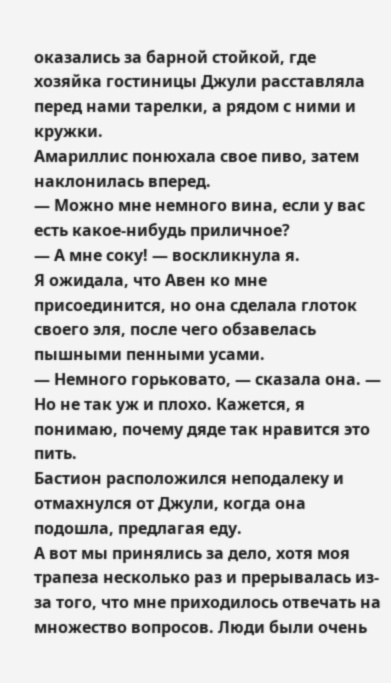оказались за барной стойкой, где хозяйка гостиницы Джули расставляла перед нами тарелки, а рядом с ними и кружки.
Амариллис понюхала свое пиво, затем наклонилась вперед.
— Можно мне немного вина, если у вас есть какое-нибудь приличное?
— А мне соку! — воскликнула я.
Я ожидала, что Авен ко мне присоединится, но она сделала глоток своего эля, после чего обзавелась пышными пенными усами.
— Немного горьковато, — сказала она. — Но не так уж и плохо. Кажется, я понимаю, почему дяде так нравится это пить.
Бастион расположился неподалеку и отмахнулся от Джули, когда она подошла, предлагая еду.
А вот мы принялись за дело, хотя моя трапеза несколько раз и прерывалась из-за того, что мне приходилось отвечать на множество вопросов. Люди были очень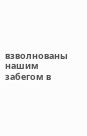взволнованы нашим забегом в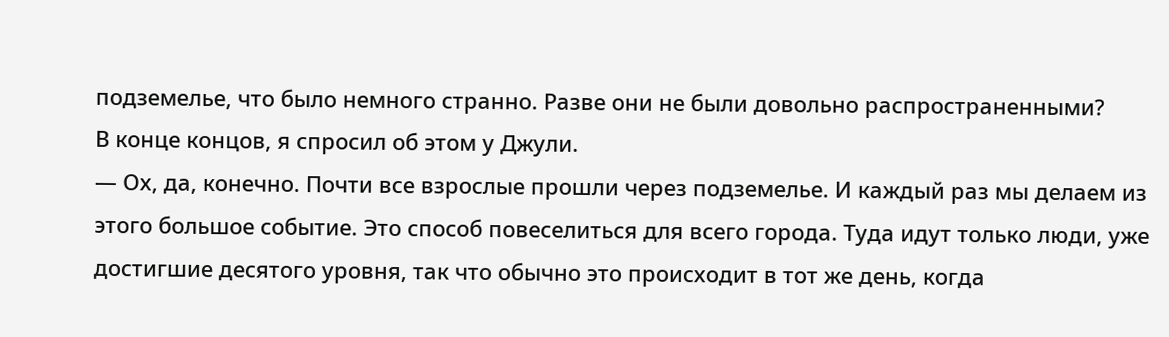подземелье, что было немного странно. Разве они не были довольно распространенными?
В конце концов, я спросил об этом у Джули.
— Ох, да, конечно. Почти все взрослые прошли через подземелье. И каждый раз мы делаем из этого большое событие. Это способ повеселиться для всего города. Туда идут только люди, уже достигшие десятого уровня, так что обычно это происходит в тот же день, когда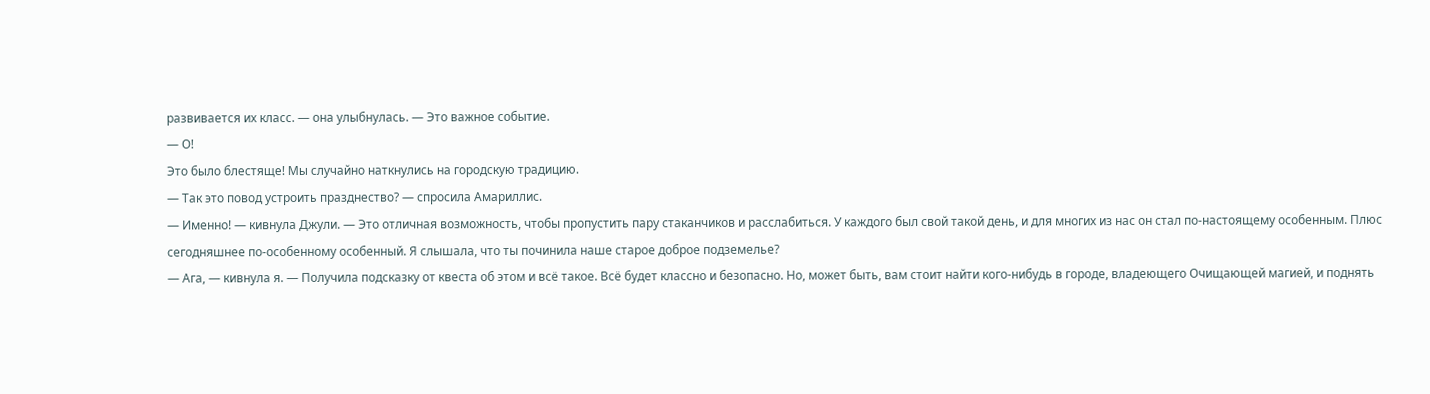развивается их класс. — она улыбнулась. — Это важное событие.
— О!
Это было блестяще! Мы случайно наткнулись на городскую традицию.
— Так это повод устроить празднество? — спросила Амариллис.
— Именно! — кивнула Джули. — Это отличная возможность, чтобы пропустить пару стаканчиков и расслабиться. У каждого был свой такой день, и для многих из нас он стал по-настоящему особенным. Плюс сегодняшнее по-особенному особенный. Я слышала, что ты починила наше старое доброе подземелье?
— Ага, — кивнула я. — Получила подсказку от квеста об этом и всё такое. Всё будет классно и безопасно. Но, может быть, вам стоит найти кого-нибудь в городе, владеющего Очищающей магией, и поднять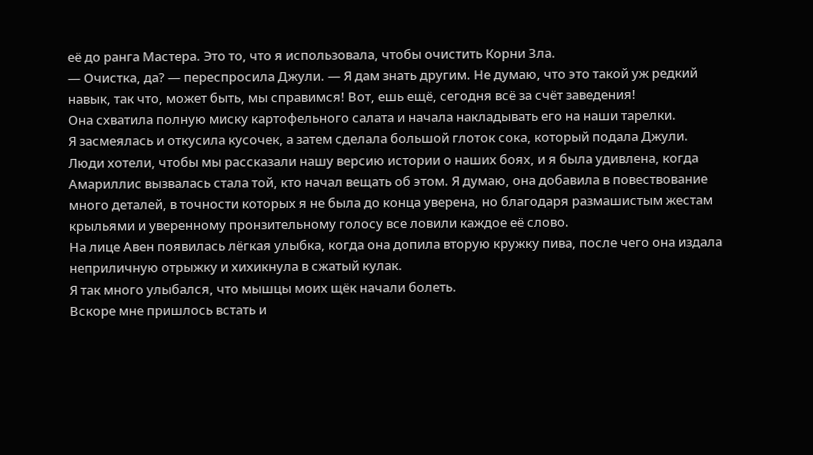её до ранга Мастера. Это то, что я использовала, чтобы очистить Корни Зла.
— Очистка, да? — переспросила Джули. — Я дам знать другим. Не думаю, что это такой уж редкий навык, так что, может быть, мы справимся! Вот, ешь ещё, сегодня всё за счёт заведения!
Она схватила полную миску картофельного салата и начала накладывать его на наши тарелки.
Я засмеялась и откусила кусочек, а затем сделала большой глоток сока, который подала Джули.
Люди хотели, чтобы мы рассказали нашу версию истории о наших боях, и я была удивлена, когда Амариллис вызвалась стала той, кто начал вещать об этом. Я думаю, она добавила в повествование много деталей, в точности которых я не была до конца уверена, но благодаря размашистым жестам крыльями и уверенному пронзительному голосу все ловили каждое её слово.
На лице Авен появилась лёгкая улыбка, когда она допила вторую кружку пива, после чего она издала неприличную отрыжку и хихикнула в сжатый кулак.
Я так много улыбался, что мышцы моих щёк начали болеть.
Вскоре мне пришлось встать и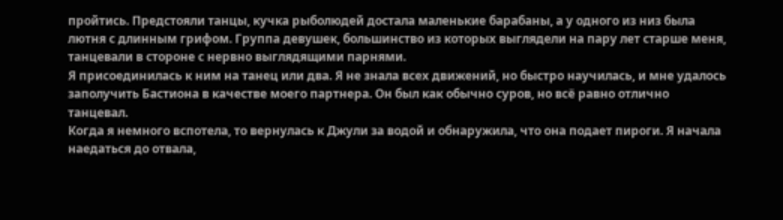пройтись. Предстояли танцы, кучка рыболюдей достала маленькие барабаны, а у одного из низ была лютня с длинным грифом. Группа девушек, большинство из которых выглядели на пару лет старше меня, танцевали в стороне с нервно выглядящими парнями.
Я присоединилась к ним на танец или два. Я не знала всех движений, но быстро научилась, и мне удалось заполучить Бастиона в качестве моего партнера. Он был как обычно суров, но всё равно отлично танцевал.
Когда я немного вспотела, то вернулась к Джули за водой и обнаружила, что она подает пироги. Я начала наедаться до отвала,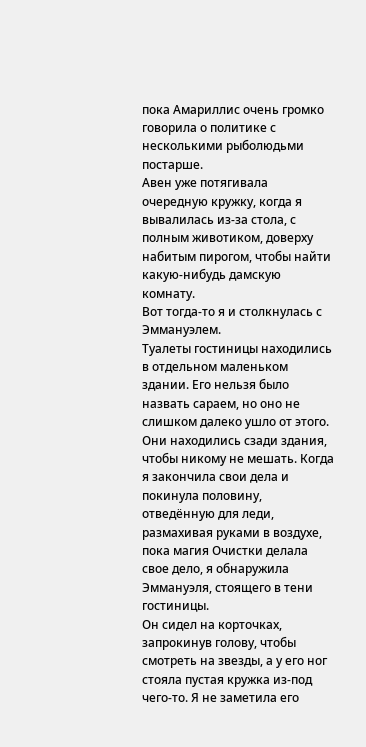пока Амариллис очень громко говорила о политике с несколькими рыболюдьми постарше.
Авен уже потягивала очередную кружку, когда я вывалилась из-за стола, с полным животиком, доверху набитым пирогом, чтобы найти какую-нибудь дамскую комнату.
Вот тогда-то я и столкнулась с Эммануэлем.
Туалеты гостиницы находились в отдельном маленьком здании. Его нельзя было назвать сараем, но оно не слишком далеко ушло от этого. Они находились сзади здания, чтобы никому не мешать. Когда я закончила свои дела и покинула половину, отведённую для леди, размахивая руками в воздухе, пока магия Очистки делала свое дело, я обнаружила Эммануэля, стоящего в тени гостиницы.
Он сидел на корточках, запрокинув голову, чтобы смотреть на звезды, а у его ног стояла пустая кружка из-под чего-то. Я не заметила его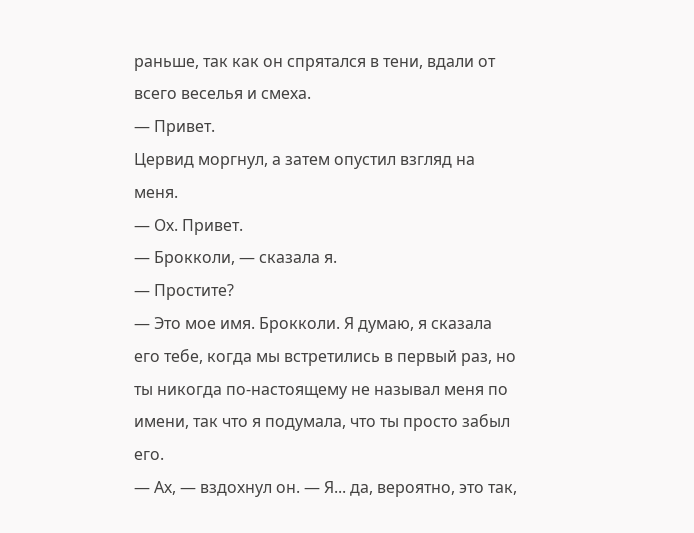раньше, так как он спрятался в тени, вдали от всего веселья и смеха.
— Привет.
Цервид моргнул, а затем опустил взгляд на меня.
— Ох. Привет.
— Брокколи, — сказала я.
— Простите?
— Это мое имя. Брокколи. Я думаю, я сказала его тебе, когда мы встретились в первый раз, но ты никогда по-настоящему не называл меня по имени, так что я подумала, что ты просто забыл его.
— Ах, — вздохнул он. — Я... да, вероятно, это так,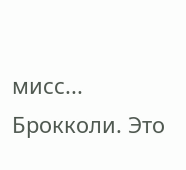мисс... Брокколи. Это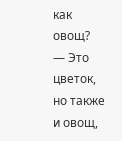как овощ?
— Это цветок, но также и овощ,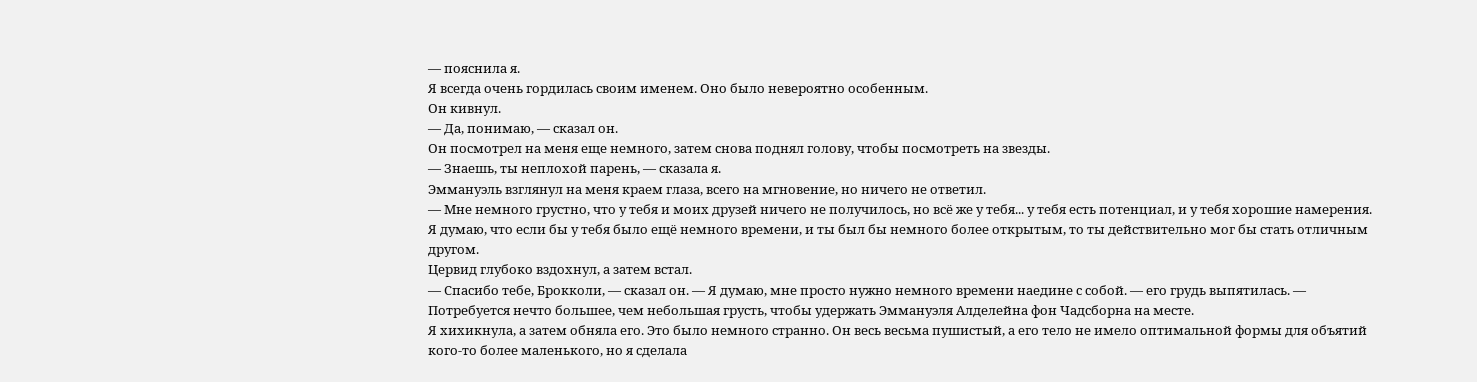— пояснила я.
Я всегда очень гордилась своим именем. Оно было невероятно особенным.
Он кивнул.
— Да, понимаю, — сказал он.
Он посмотрел на меня еще немного, затем снова поднял голову, чтобы посмотреть на звезды.
— Знаешь, ты неплохой парень, — сказала я.
Эммануэль взглянул на меня краем глаза, всего на мгновение, но ничего не ответил.
— Мне немного грустно, что у тебя и моих друзей ничего не получилось, но всё же у тебя... у тебя есть потенциал, и у тебя хорошие намерения. Я думаю, что если бы у тебя было ещё немного времени, и ты был бы немного более открытым, то ты действительно мог бы стать отличным другом.
Цервид глубоко вздохнул, а затем встал.
— Спасибо тебе, Брокколи, — сказал он. — Я думаю, мне просто нужно немного времени наедине с собой. — его грудь выпятилась. — Потребуется нечто большее, чем небольшая грусть, чтобы удержать Эммануэля Алделейна фон Чадсборна на месте.
Я хихикнула, а затем обняла его. Это было немного странно. Он весь весьма пушистый, а его тело не имело оптимальной формы для объятий кого-то более маленького, но я сделала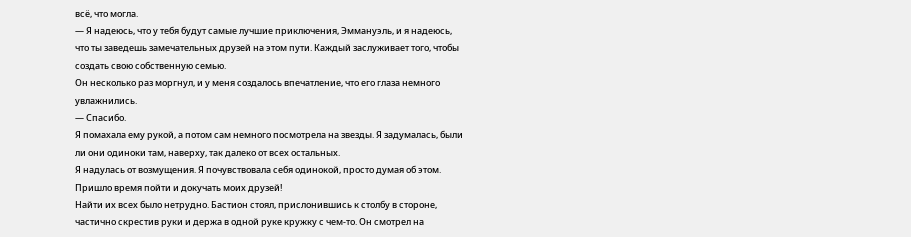всё, что могла.
— Я надеюсь, что у тебя будут самые лучшие приключения, Эммануэль, и я надеюсь, что ты заведешь замечательных друзей на этом пути. Каждый заслуживает того, чтобы создать свою собственную семью.
Он несколько раз моргнул, и у меня создалось впечатление, что его глаза немного увлажнились.
— Спасибо.
Я помахала ему рукой, а потом сам немного посмотрела на звезды. Я задумалась, были ли они одиноки там, наверху, так далеко от всех остальных.
Я надулась от возмущения. Я почувствовала себя одинокой, просто думая об этом. Пришло время пойти и докучать моих друзей!
Найти их всех было нетрудно. Бастион стоял, прислонившись к столбу в стороне, частично скрестив руки и держа в одной руке кружку с чем-то. Он смотрел на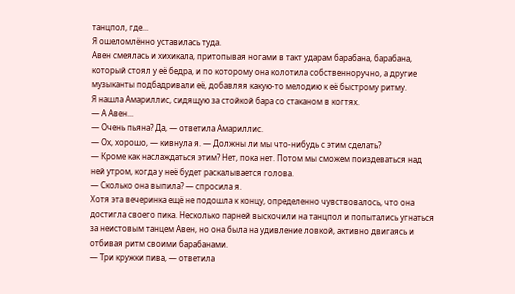танцпол, где...
Я ошеломлённо уставилась туда.
Авен смеялась и хихикала, притопывая ногами в такт ударам барабана, барабана, который стоял у её бедра, и по которому она колотила собственноручно, а другие музыканты подбадривали её, добавляя какую-то мелодию к её быстрому ритму.
Я нашла Амариллис, сидящую за стойкой бара со стаканом в когтях.
— А Авен...
— Очень пьяна? Да, — ответила Амариллис.
— Ох, хорошо, — кивнула я. — Должны ли мы что-нибудь с этим сделать?
— Кроме как наслаждаться этим? Нет, пока нет. Потом мы сможем поиздеваться над ней утром, когда у неё будет раскалывается голова.
— Сколько она выпила? — спросила я.
Хотя эта вечеринка ещё не подошла к концу, определенно чувствовалось, что она достигла своего пика. Несколько парней выскочили на танцпол и попытались угнаться за неистовым танцем Авен, но она была на удивление ловкой, активно двигаясь и отбивая ритм своими барабанами.
— Три кружки пива, — ответила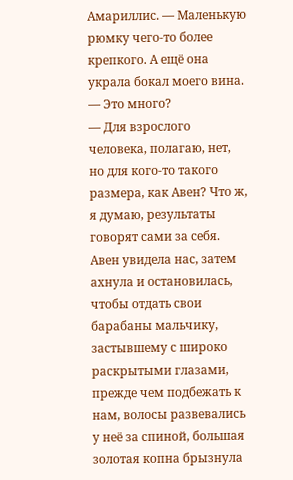Амариллис. — Маленькую рюмку чего-то более крепкого. А ещё она украла бокал моего вина.
— Это много?
— Для взрослого человека, полагаю, нет, но для кого-то такого размера, как Авен? Что ж, я думаю, результаты говорят сами за себя.
Авен увидела нас, затем ахнула и остановилась, чтобы отдать свои барабаны мальчику, застывшему с широко раскрытыми глазами, прежде чем подбежать к нам, волосы развевались у неё за спиной, большая золотая копна брызнула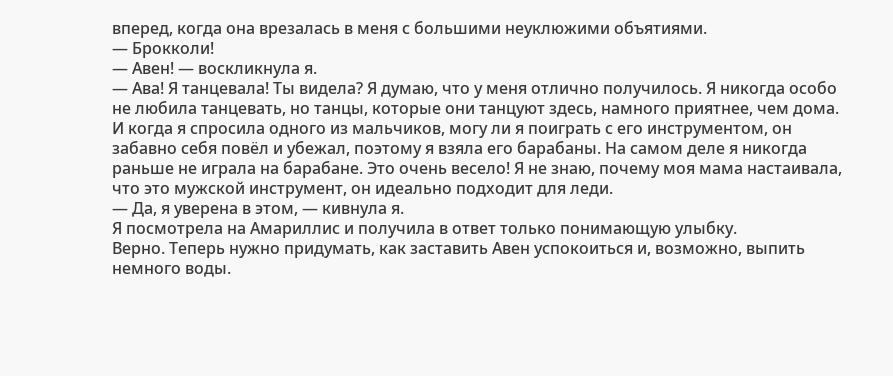вперед, когда она врезалась в меня с большими неуклюжими объятиями.
— Брокколи!
— Авен! — воскликнула я.
— Ава! Я танцевала! Ты видела? Я думаю, что у меня отлично получилось. Я никогда особо не любила танцевать, но танцы, которые они танцуют здесь, намного приятнее, чем дома. И когда я спросила одного из мальчиков, могу ли я поиграть с его инструментом, он забавно себя повёл и убежал, поэтому я взяла его барабаны. На самом деле я никогда раньше не играла на барабане. Это очень весело! Я не знаю, почему моя мама настаивала, что это мужской инструмент, он идеально подходит для леди.
— Да, я уверена в этом, — кивнула я.
Я посмотрела на Амариллис и получила в ответ только понимающую улыбку.
Верно. Теперь нужно придумать, как заставить Авен успокоиться и, возможно, выпить немного воды.